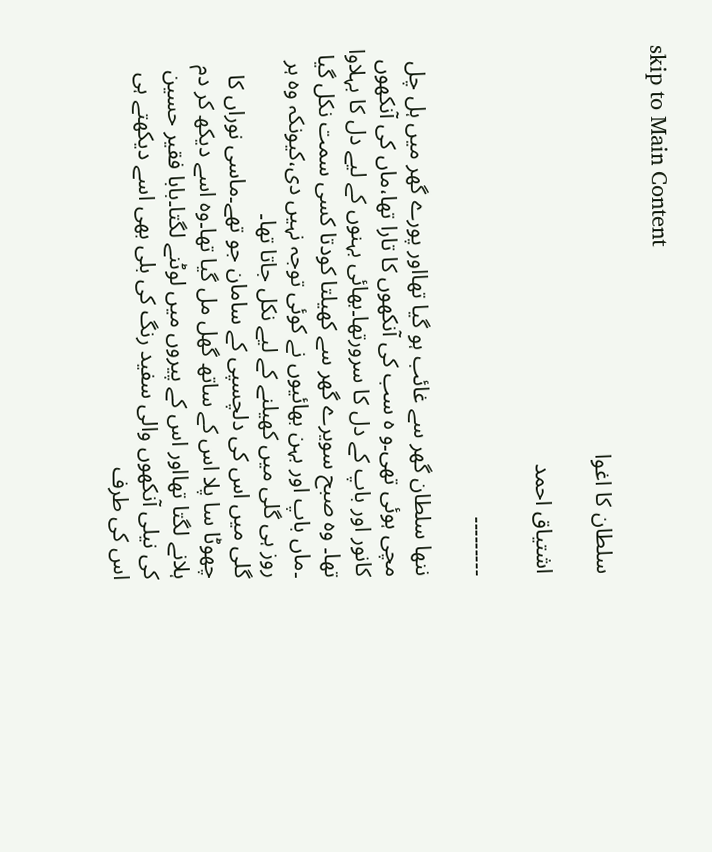skip to Main Content

سلطان کا اغوا

اشتیاق احمد

۔۔۔۔۔۔۔۔۔

ننھا سلطان گھر سے غائب ہو گیا تھااور پورے گھر میں ہل چل مچی ہوئی تھی۔و ہ سب کی آنکھوں کا تارا تھا،ماں کی آنکھوں کانور اور باپ کے دل کا سرورتھا۔بھائی بہنوں کے لیے دل کا بہلاوا تھا۔ وہ صبح سویرے گھر سے کھیلتا کودتا کسی سمت نکل گیا ۔ماں باپ اور بہن بھائیوں نے کوئی توجہ نہیں دی،کیونکہ وہ ہر روز ہی گلی میں کھیلنے کے لیے نکل جاتا تھا۔
گلی میں اس کی دلچسپی کے سامان جو تھے۔ماسی نوراں کا چھوٹا سا پلا اس کے ساتھ گھل مل گیا تھا۔وہ اسے دیکھ کر دم ہلانے لگتا تھااور اس کے پیروں میں لوٹنے لگتا۔بابا فقیر حسین کی نیلی آنکھوں والی سفید رنگ کی بلی بھی اسے دیکھتے ہی اس کی طرف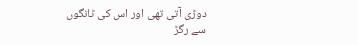دوڑی آتی تھی اور اس کی ٹانگوں سے رگڑ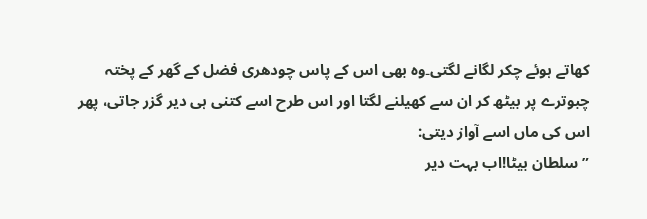کھاتے ہوئے چکر لگانے لگتی۔وہ بھی اس کے پاس چودھری فضل کے گھر کے پختہ چبوترے پر بیٹھ کر ان سے کھیلنے لگتا اور اس طرح اسے کتنی ہی دیر گزر جاتی، پھر اس کی ماں اسے آواز دیتی:
”سلطان بیٹا!اب بہت دیر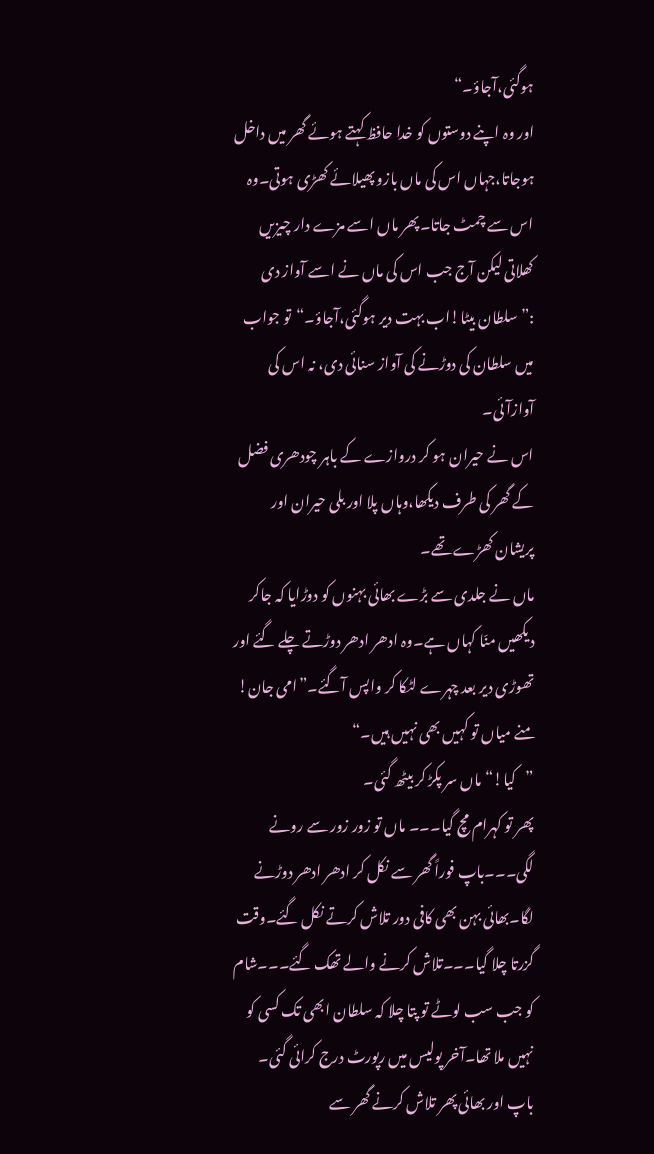ہوگئی،آجاؤ۔“
اور وہ اپنے دوستوں کو خدا حافظ کہتے ہوئے گھر میں داخل ہوجاتا،جہاں اس کی ماں بازو پھیلائے کھڑی ہوتی۔وہ اس سے چمٹ جاتا۔پھر ماں اسے مزے دار چیزیں کھلاتی لیکن آج جب اس کی ماں نے اسے آواز دی :”سلطان بیٹا!اب بہت دیر ہوگئی،آجاؤ۔“تو جواب میں سلطان کی دوڑنے کی آواز سنائی دی، نہ اس کی آوازآئی۔
اس نے حیران ہو کر دروازے کے باہر چودھری فضل کے گھر کی طرف دیکھا،وہاں پلا اور بلی حیران اور پریشان کھڑے تھے۔
ماں نے جلدی سے بڑے بھائی بہنوں کو دوڑایا کہ جاکر دیکھیں منّا کہاں ہے۔وہ ادھر ادھر دوڑتے چلے گئے اور تھوڑی دیر بعد چہرے لٹکا کر واپس آگئے۔”امی جان! منے میاں تو کہیں بھی نہیں ہیں۔“
”کیا!“ ماں سر پکڑ کر بیٹھ گئی۔
پھر تو کہرام مچ گیا۔۔۔ ماں تو زور زور سے رونے لگی۔۔۔باپ فوراً گھر سے نکل کر ادھر ادھر دوڑنے لگا۔بھائی بہن بھی کافی دور تلاش کرتے نکل گئے۔وقت گزرتا چلا گیا۔۔۔تلاش کرنے والے تھک گئے۔۔۔شام کو جب سب لوٹے تو پتا چلا کہ سلطان ابھی تک کسی کو نہیں ملا تھا۔آخر پولیس میں رپورٹ درج کرائی گئی۔
باپ اور بھائی پھر تلاش کرنے گھر سے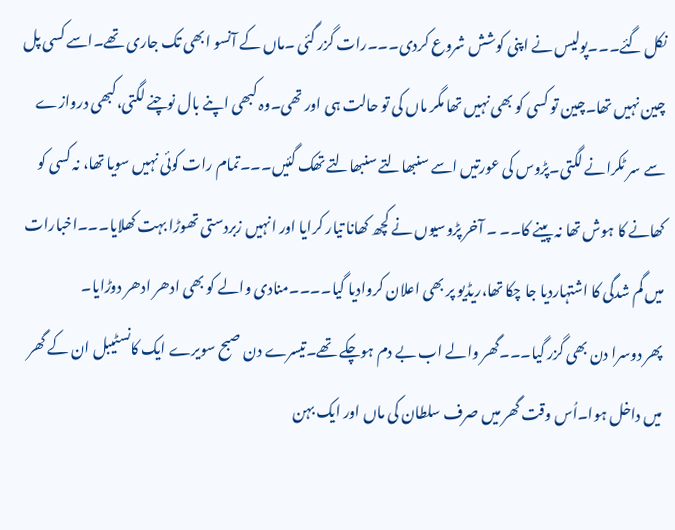نکل گئے۔۔۔پولیس نے اپنی کوشش شروع کردی۔۔۔رات گزر گئی ۔ماں کے آنسو ابھی تک جاری تھے۔اسے کسی پل چین نہیں تھا۔چین تو کسی کو بھی نہیں تھا مگر ماں کی تو حالت ہی اور تھی۔وہ کبھی اپنے بال نوچنے لگتی،کبھی دروازے سے سر ٹکرانے لگتی۔پڑوس کی عورتیں اسے سنبھالتے سنبھالتے تھک گئیں۔۔۔تمام رات کوئی نہیں سویا تھا، نہ کسی کو کھانے کا ہوش تھا نہ پینے کا۔۔ ۔ آخر پڑوسیوں نے کچھ کھانا تیار کرایا اور انہیں زبردستی تھوڑا بہت کھلایا۔۔۔اخبارات میں گم شدگی کا اشتہاردیا جا چکا تھا،ریڈیو پر بھی اعلان کروادیا گیا۔۔۔۔منادی والے کو بھی ادھر ادھر دوڑایا۔
پھر دوسرا دن بھی گزر گیا۔۔۔گھر والے اب بے دم ہوچکے تھے۔تیسرے دن صبح سویرے ایک کانسٹیبل ان کے گھر میں داخل ہوا۔اُس وقت گھر میں صرف سلطان کی ماں اور ایک بہن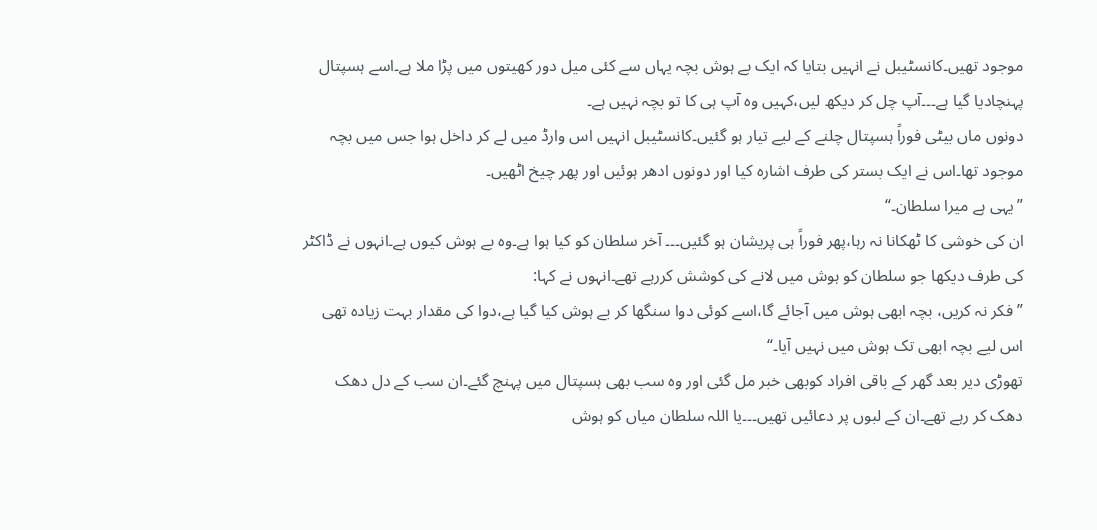موجود تھیں۔کانسٹیبل نے انہیں بتایا کہ ایک بے ہوش بچہ یہاں سے کئی میل دور کھیتوں میں پڑا ملا ہے۔اسے ہسپتال پہنچادیا گیا ہے۔۔۔آپ چل کر دیکھ لیں،کہیں وہ آپ ہی کا تو بچہ نہیں ہے۔
دونوں ماں بیٹی فوراً ہسپتال چلنے کے لیے تیار ہو گئیں۔کانسٹیبل انہیں اس وارڈ میں لے کر داخل ہوا جس میں بچہ موجود تھا۔اس نے ایک بستر کی طرف اشارہ کیا اور دونوں ادھر ہوئیں اور پھر چیخ اٹھیں۔
”یہی ہے میرا سلطان۔“
ان کی خوشی کا ٹھکانا نہ رہا،پھر فوراً ہی پریشان ہو گئیں۔۔۔ آخر سلطان کو کیا ہوا ہے۔وہ بے ہوش کیوں ہے۔انہوں نے ڈاکٹر کی طرف دیکھا جو سلطان کو ہوش میں لانے کی کوشش کررہے تھے۔انہوں نے کہا:
”فکر نہ کریں، بچہ ابھی ہوش میں آجائے گا،اسے کوئی دوا سنگھا کر بے ہوش کیا گیا ہے،دوا کی مقدار بہت زیادہ تھی اس لیے بچہ ابھی تک ہوش میں نہیں آیا۔“
تھوڑی دیر بعد گھر کے باقی افراد کوبھی خبر مل گئی اور وہ سب بھی ہسپتال میں پہنچ گئے۔ان سب کے دل دھک دھک کر رہے تھے۔ان کے لبوں پر دعائیں تھیں۔۔۔یا اللہ سلطان میاں کو ہوش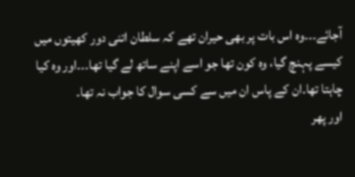آجائے۔۔۔وہ اس بات پر بھی حیران تھے کہ سلطان اتنی دور کھیتوں میں کیسے پہنچ گیا، وہ کون تھا جو اسے اپنے ساتھ لے گیا تھا۔۔۔اور وہ کیا چاہتا تھا۔ان کے پاس ان میں سے کسی سوال کا جواب نہ تھا۔
اور پھر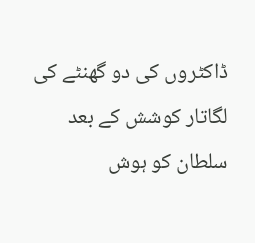ڈاکٹروں کی دو گھنٹے کی لگاتار کوشش کے بعد سلطان کو ہوش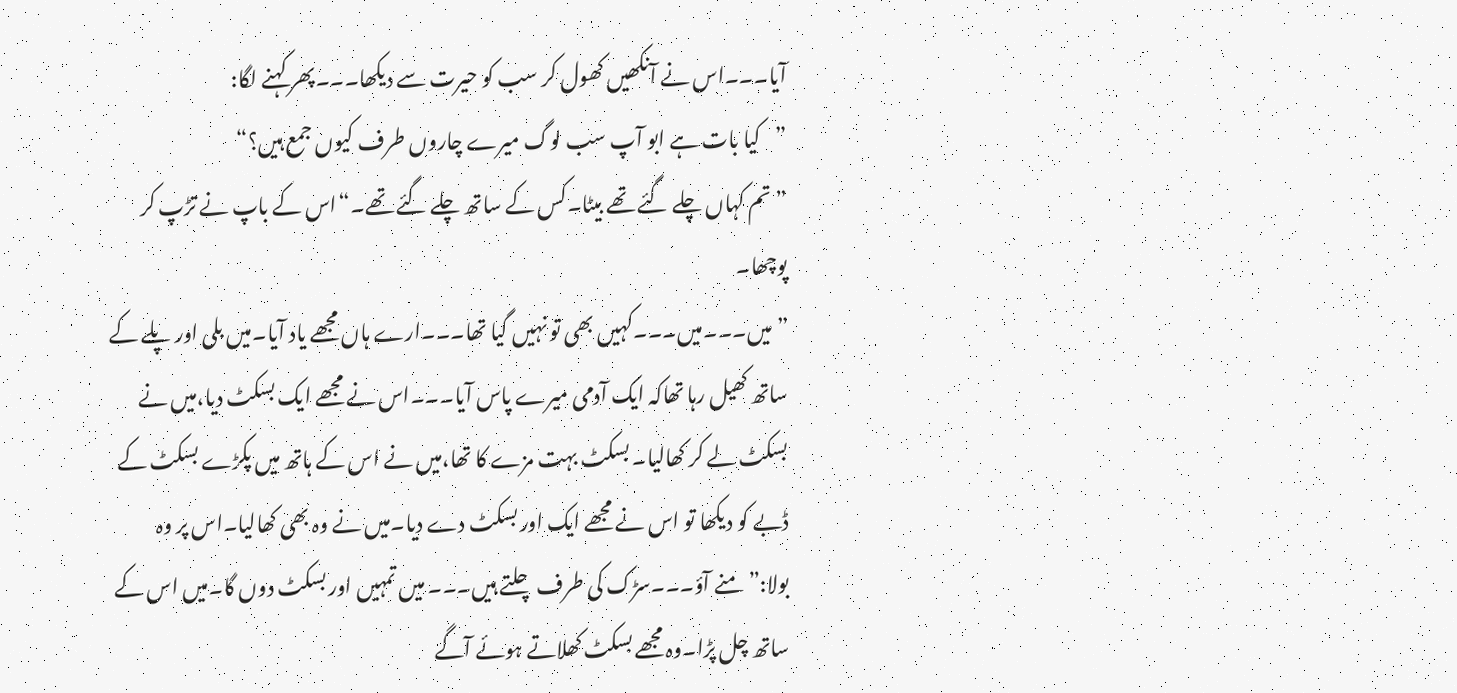آیا۔۔۔اس نے آنکھیں کھول کر سب کو حیرت سے دیکھا۔۔۔پھر کہنے لگا:
”کیا بات ہے ابو آپ سب لوگ میرے چاروں طرف کیوں جمع ہیں؟“
”تم کہاں چلے گئے تھے بیٹا۔کس کے ساتھ چلے گئے تھے۔“اس کے باپ نے تڑپ کر پوچھا۔
”میں۔۔۔میں۔۔۔کہیں بھی تو نہیں گیا تھا۔۔۔ارے ہاں مجھے یاد آیا۔میں بلی اور پلے کے ساتھ کھیل رہا تھاکہ ایک آدمی میرے پاس آیا۔۔۔اس نے مجھے ایک بسکٹ دیا،میں نے بسکٹ لے کر کھالیا۔ بسکٹ بہت مزے کا تھا،میں نے اس کے ہاتھ میں پکڑے بسکٹ کے ڈبے کو دیکھا تو اس نے مجھے ایک اور بسکٹ دے دیا۔میں نے وہ بھی کھالیا۔اس پر وہ بولا:”منے آؤ۔۔۔سڑک کی طرف چلتے ہیں۔۔۔ میں تمہیں اور بسکٹ دوں گا۔میں اس کے ساتھ چل پڑا۔وہ مجھے بسکٹ کھلاتے ہوئے آگے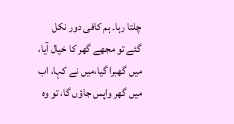چلتا رہا۔ ہم کافی دور نکل گئے تو مجھے گھر کا خیال آیا، میں گھبرا گیا،میں نے کہا، اب میں گھر واپس جاؤں گا، تو وہ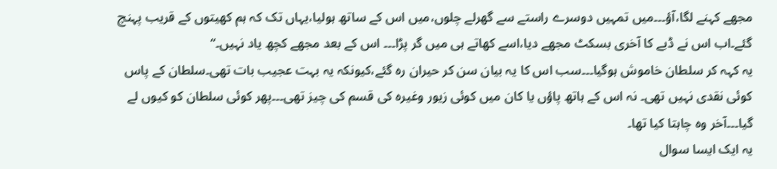مجھے کہنے لگا،آؤ۔۔۔میں تمہیں دوسرے راستے سے گھرلے چلوں،میں اس کے ساتھ ہولیا،یہاں تک کہ ہم کھیتوں کے قریب پہنچ گئے۔اب اس نے ڈبے کا آخری بسکٹ مجھے دیا،اسے کھاتے ہی میں گر پڑا۔۔۔ اس کے بعد مجھے کچھ یاد نہیں۔“
یہ کہہ کر سلطان خاموش ہوگیا۔۔۔سب اس کا یہ بیان سن کر حیران رہ گئے،کیونکہ یہ بہت عجیب بات تھی۔سلطان کے پاس کوئی نقدی نہیں تھی۔ نہ اس کے ہاتھ پاؤں یا کان میں کوئی زیور وغیرہ کی قسم کی چیز تھی۔۔۔پھر کوئی سلطان کو کیوں لے گیا۔۔۔آخر وہ چاہتا کیا تھا۔
یہ ایک ایسا سوال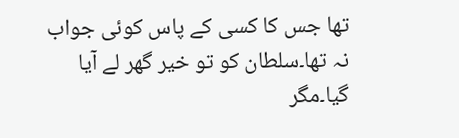تھا جس کا کسی کے پاس کوئی جواب نہ تھا۔سلطان کو تو خیر گھر لے آیا گیا۔مگر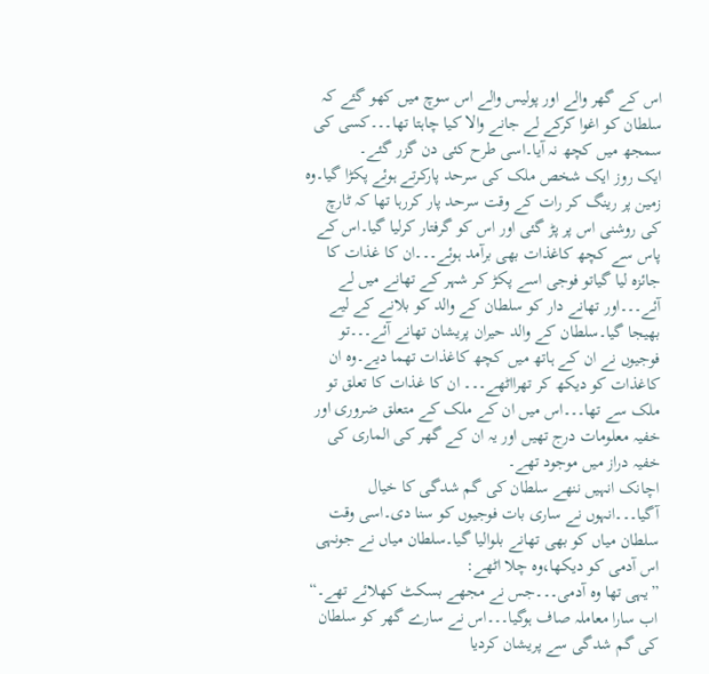اس کے گھر والے اور پولیس والے اس سوچ میں کھو گئے کہ سلطان کو اغوا کرکے لے جانے والا کیا چاہتا تھا۔۔۔کسی کی سمجھ میں کچھ نہ آیا۔اسی طرح کئی دن گزر گئے۔
ایک روز ایک شخص ملک کی سرحد پارکرتے ہوئے پکڑا گیا۔وہ زمین پر رینگ کر رات کے وقت سرحد پار کررہا تھا کہ ٹارچ کی روشنی اس پر پڑ گئی اور اس کو گرفتار کرلیا گیا۔اس کے پاس سے کچھ کاغذات بھی برآمد ہوئے۔۔۔ان کا غذات کا جائزہ لیا گیاتو فوجی اسے پکڑ کر شہر کے تھانے میں لے آئے۔۔۔اور تھانے دار کو سلطان کے والد کو بلانے کے لیے بھیجا گیا۔سلطان کے والد حیران پریشان تھانے آئے۔۔۔تو فوجیوں نے ان کے ہاتھ میں کچھ کاغذات تھما دیے۔وہ ان کاغذات کو دیکھ کر تھرااٹھے۔۔۔ ان کا غذات کا تعلق تو ملک سے تھا۔۔۔اس میں ان کے ملک کے متعلق ضروری اور خفیہ معلومات درج تھیں اور یہ ان کے گھر کی الماری کی خفیہ دراز میں موجود تھے۔
اچانک انہیں ننھے سلطان کی گم شدگی کا خیال آگیا۔۔۔انہوں نے ساری بات فوجیوں کو سنا دی۔اسی وقت سلطان میاں کو بھی تھانے بلوالیا گیا۔سلطان میاں نے جونہی اس آدمی کو دیکھا،وہ چلا اٹھے:
”یہی تھا وہ آدمی۔۔۔جس نے مجھے بسکٹ کھلائے تھے۔“
اب سارا معاملہ صاف ہوگیا۔۔۔اس نے سارے گھر کو سلطان کی گم شدگی سے پریشان کردیا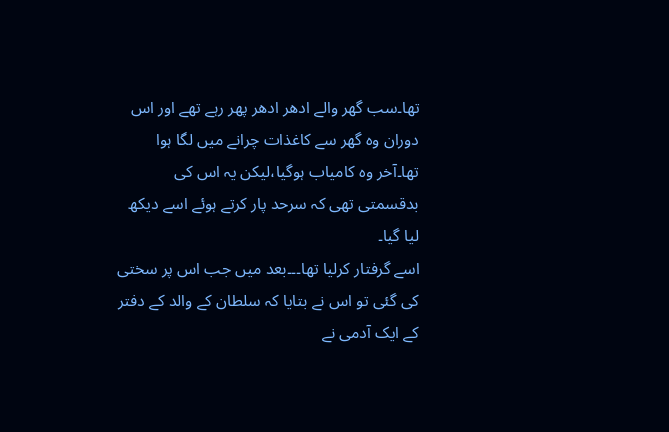تھا۔سب گھر والے ادھر ادھر پھر رہے تھے اور اس دوران وہ گھر سے کاغذات چرانے میں لگا ہوا تھا۔آخر وہ کامیاب ہوگیا،لیکن یہ اس کی بدقسمتی تھی کہ سرحد پار کرتے ہوئے اسے دیکھ لیا گیا۔
اسے گرفتار کرلیا تھا۔۔۔بعد میں جب اس پر سختی کی گئی تو اس نے بتایا کہ سلطان کے والد کے دفتر کے ایک آدمی نے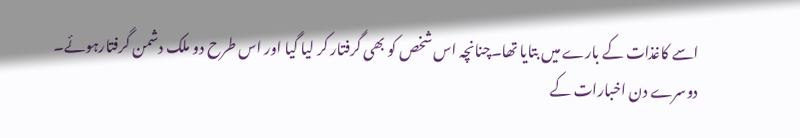اسے کاغذات کے بارے میں بتایا تھا۔چنانچہ اس شخص کو بھی گرفتار کر لیا گیا اور اس طرح دو ملک دشمن گرفتارہوئے۔
دوسرے دن اخبارات کے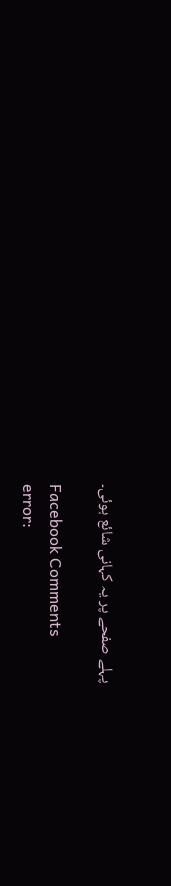پہلے صفحے پر یہ کہانی شائع ہوئی۔

Facebook Comments
error: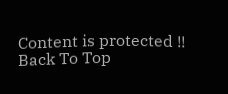Content is protected !!
Back To Top